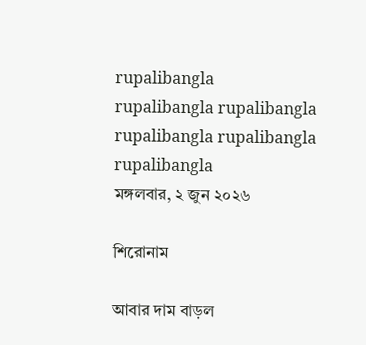rupalibangla
rupalibangla rupalibangla rupalibangla rupalibangla rupalibangla
মঙ্গলবার, ২ জুন ২০২৬

শিরোনাম

আবার দাম বাড়ল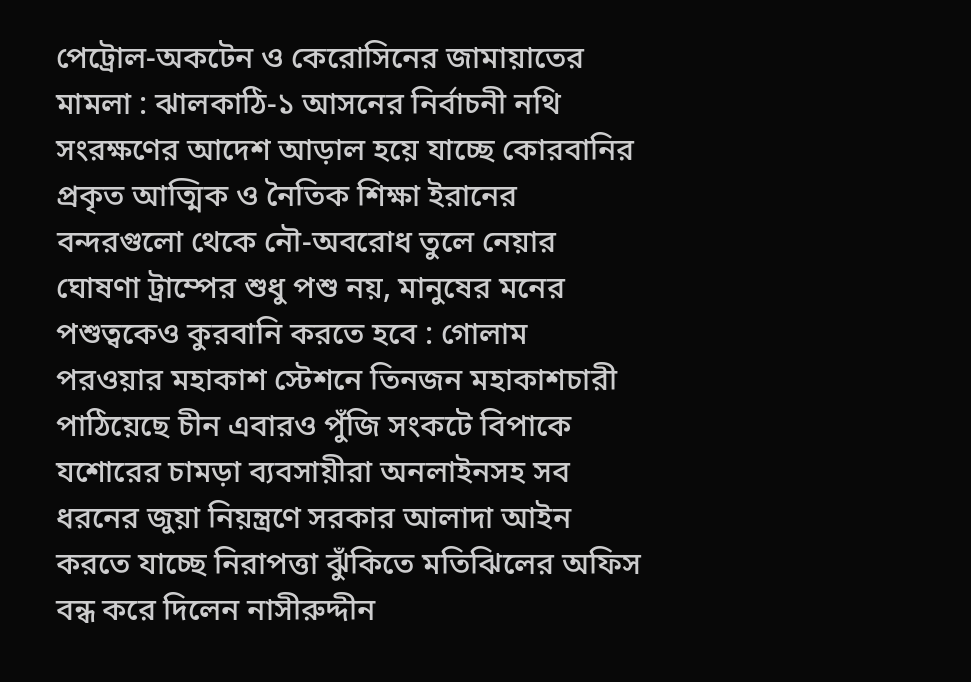পেট্রোল-অকটেন ও কেরোসিনের জামায়াতের মামলা : ঝালকাঠি-১ আসনের নির্বাচনী নথি সংরক্ষণের আদেশ আড়াল হয়ে যাচ্ছে কোরবানির প্রকৃত আত্মিক ও নৈতিক শিক্ষা ইরানের বন্দরগুলো থেকে নৌ-অবরোধ তুলে নেয়ার ঘোষণা ট্রাম্পের শুধু পশু নয়, মানুষের মনের পশুত্বকেও কুরবানি করতে হবে : গোলাম পরওয়ার মহাকাশ স্টেশনে তিনজন মহাকাশচারী পাঠিয়েছে চীন এবারও পুঁজি সংকটে বিপাকে যশোরের চামড়া ব্যবসায়ীরা অনলাইনসহ সব ধরনের জুয়া নিয়ন্ত্রণে সরকার আলাদা আইন করতে যাচ্ছে নিরাপত্তা ঝুঁকিতে মতিঝিলের অফিস বন্ধ করে দিলেন নাসীরুদ্দীন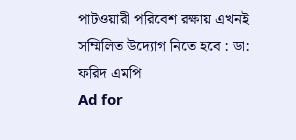পাটওয়ারী পরিবেশ রক্ষায় এখনই সম্মিলিত উদ্যোগ নিতে হবে : ডা: ফরিদ এমপি
Ad for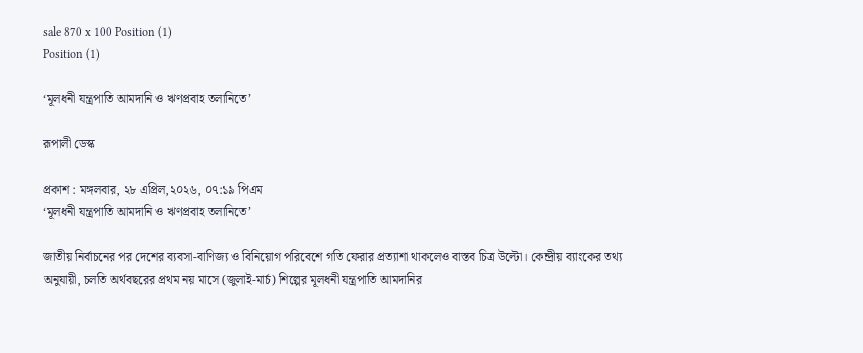sale 870 x 100 Position (1)
Position (1)

‘মূলধনী যন্ত্রপাতি আমদানি ও ঋণপ্রবাহ তলানিতে’

রূপালী ডেস্ক

প্রকাশ : মঙ্গলবার, ২৮ এপ্রিল,২০২৬, ০৭:১৯ পিএম
‘মূলধনী যন্ত্রপাতি আমদানি ও ঋণপ্রবাহ তলানিতে’

জাতীয় নির্বাচনের পর দেশের ব্যবসা-বাণিজ্য ও বিনিয়োগ পরিবেশে গতি ফেরার প্রত্যাশা থাকলেও বাস্তব চিত্র উল্টো। কেন্দ্রীয় ব্যাংকের তথ্য অনুযায়ী, চলতি অর্থবছরের প্রথম নয় মাসে (জুলাই-মার্চ) শিল্পের মূলধনী যন্ত্রপাতি আমদানির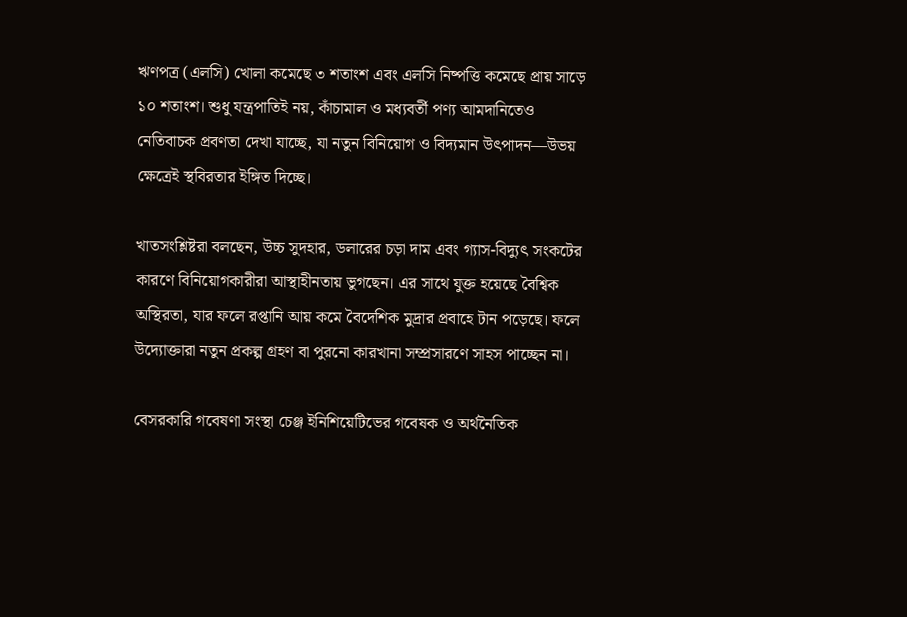ঋণপত্র (এলসি) খোলা কমেছে ৩ শতাংশ এবং এলসি নিষ্পত্তি কমেছে প্রায় সাড়ে ১০ শতাংশ। শুধু যন্ত্রপাতিই নয়, কাঁচামাল ও মধ্যবর্তী পণ্য আমদানিতেও নেতিবাচক প্রবণতা দেখা যাচ্ছে, যা নতুন বিনিয়োগ ও বিদ্যমান উৎপাদন—উভয় ক্ষেত্রেই স্থবিরতার ইঙ্গিত দিচ্ছে।

খাতসংশ্লিষ্টরা বলছেন, উচ্চ সুদহার, ডলারের চড়া দাম এবং গ্যাস-বিদ্যুৎ সংকটের কারণে বিনিয়োগকারীরা আস্থাহীনতায় ভুগছেন। এর সাথে যুক্ত হয়েছে বৈশ্বিক অস্থিরতা, যার ফলে রপ্তানি আয় কমে বৈদেশিক মুদ্রার প্রবাহে টান পড়েছে। ফলে উদ্যোক্তারা নতুন প্রকল্প গ্রহণ বা পুরনো কারখানা সম্প্রসারণে সাহস পাচ্ছেন না।

বেসরকারি গবেষণা সংস্থা চেঞ্জ ইনিশিয়েটিভের গবেষক ও অর্থনৈতিক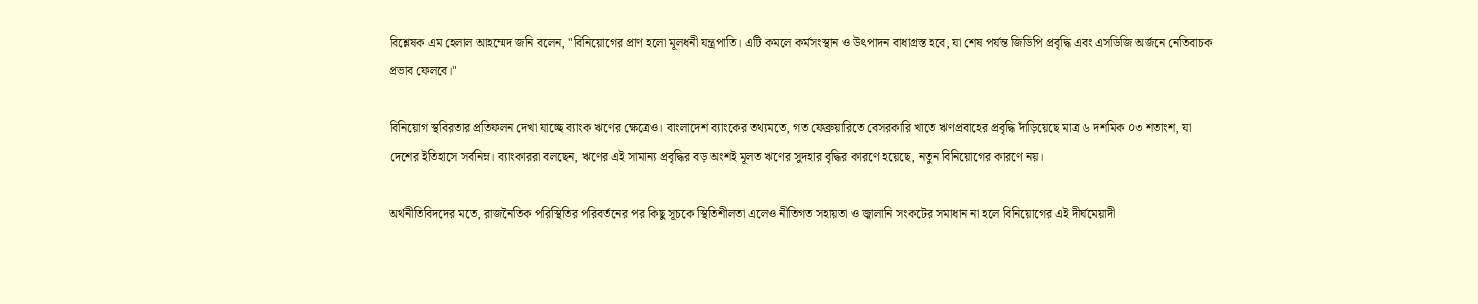বিশ্লেষক এম হেলাল আহম্মেদ জনি বলেন, "বিনিয়োগের প্রাণ হলো মূলধনী যন্ত্রপাতি। এটি কমলে কর্মসংস্থান ও উৎপাদন বাধাগ্রস্ত হবে, যা শেষ পর্যন্ত জিডিপি প্রবৃদ্ধি এবং এসডিজি অর্জনে নেতিবাচক প্রভাব ফেলবে।"

বিনিয়োগ স্থবিরতার প্রতিফলন দেখা যাচ্ছে ব্যাংক ঋণের ক্ষেত্রেও। বাংলাদেশ ব্যাংকের তথ্যমতে, গত ফেব্রুয়ারিতে বেসরকারি খাতে ঋণপ্রবাহের প্রবৃদ্ধি দাঁড়িয়েছে মাত্র ৬ দশমিক ০৩ শতাংশ, যা দেশের ইতিহাসে সর্বনিম্ন। ব্যাংকাররা বলছেন, ঋণের এই সামান্য প্রবৃদ্ধির বড় অংশই মূলত ঋণের সুদহার বৃদ্ধির কারণে হয়েছে, নতুন বিনিয়োগের কারণে নয়।

অর্থনীতিবিদদের মতে, রাজনৈতিক পরিস্থিতির পরিবর্তনের পর কিছু সূচকে স্থিতিশীলতা এলেও নীতিগত সহায়তা ও জ্বালানি সংকটের সমাধান না হলে বিনিয়োগের এই দীর্ঘমেয়াদী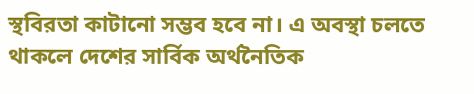স্থবিরতা কাটানো সম্ভব হবে না। এ অবস্থা চলতে থাকলে দেশের সার্বিক অর্থনৈতিক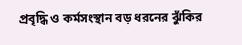প্রবৃদ্ধি ও কর্মসংস্থান বড় ধরনের ঝুঁকির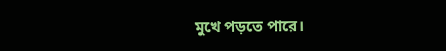মুখে পড়তে পারে।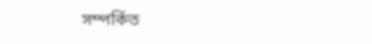সম্পর্কিত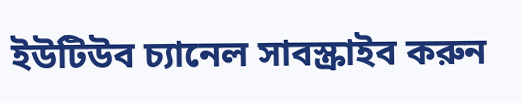ইউটিউব চ্যানেল সাবস্ক্রাইব করুন